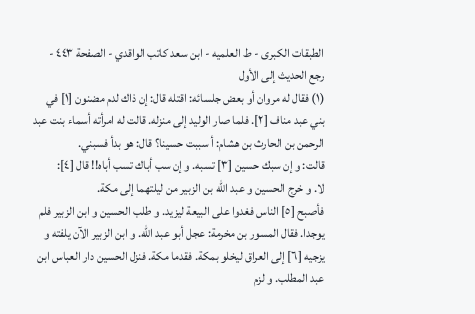الطبقات الكبرى - ط العلميه - ابن سعد كاتب الواقدي - الصفحة ٤٤٣ - رجع الحديث إلى الأول
(١) فقال له مروان أو بعض جلسائه: اقتله قال: إن ذاك لدم مضنون [١] في بني عبد مناف [٢]. فلما صار الوليد إلى منزله. قالت له امرأته أسماء بنت عبد الرحمن بن الحارث بن هشام: أ سببت حسينا؟ قال: هو بدأ فسبني.
قالت: و إن سبك حسين [٣] تسبه. و إن سب أباك تسب أباه!! قال [٤]:
لا. و خرج الحسين و عبد الله بن الزبير من ليلتهما إلى مكة.
فأصبح [٥] الناس فغدوا على البيعة ليزيد. و طلب الحسين و ابن الزبير فلم يوجدا. فقال المسور بن مخرمة: عجل أبو عبد الله. و ابن الزبير الآن يلفته و يزجيه [٦] إلى العراق ليخلو بمكة. فقدما مكة. فنزل الحسين دار العباس ابن عبد المطلب. و لزم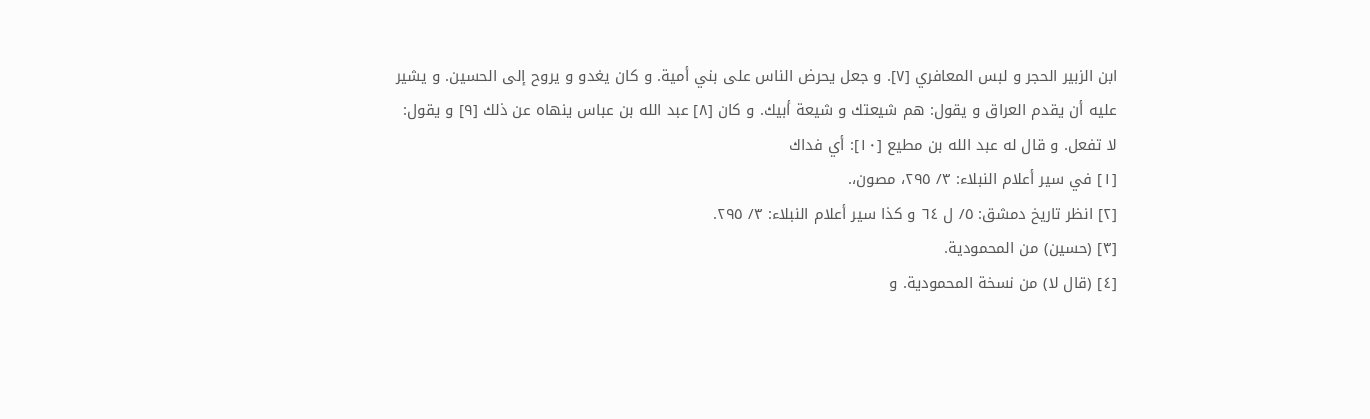ابن الزبير الحجر و لبس المعافري [٧]. و جعل يحرض الناس على بني أمية. و كان يغدو و يروح إلى الحسين. و يشير عليه أن يقدم العراق و يقول: هم شيعتك و شيعة أبيك. و كان [٨] عبد الله بن عباس ينهاه عن ذلك [٩] و يقول: لا تفعل. و قال له عبد الله بن مطيع [١٠]: أي فداك
[١] في سير أعلام النبلاء: ٣/ ٢٩٥، مصون،.
[٢] انظر تاريخ دمشق: ٥/ ل ٦٤ و كذا سير أعلام النبلاء: ٣/ ٢٩٥.
[٣] (حسين) من المحمودية.
[٤] (قال لا) من نسخة المحمودية. و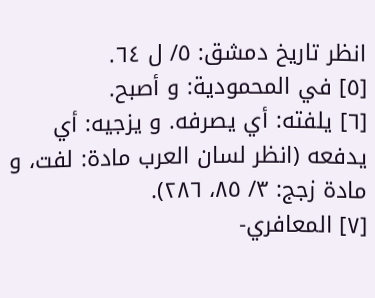انظر تاريخ دمشق: ٥/ ل ٦٤.
[٥] في المحمودية: و أصبح.
[٦] يلفته: أي يصرفه. و يزجيه: أي يدفعه (انظر لسان العرب مادة: لفت، و مادة زجج: ٣/ ٨٥، ٢٨٦).
[٧] المعافري-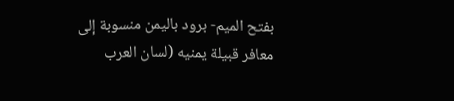بفتح الميم- برود باليمن منسوبة إلى معافر قبيلة يمنيه (لسان العرب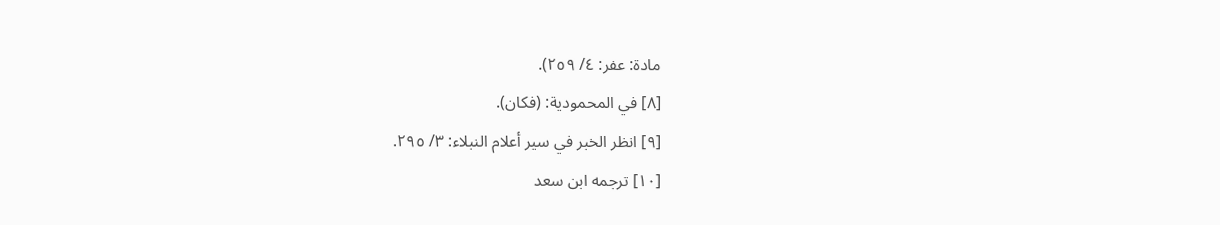مادة: عفر: ٤/ ٢٥٩).
[٨] في المحمودية: (فكان).
[٩] انظر الخبر في سير أعلام النبلاء: ٣/ ٢٩٥.
[١٠] ترجمه ابن سعد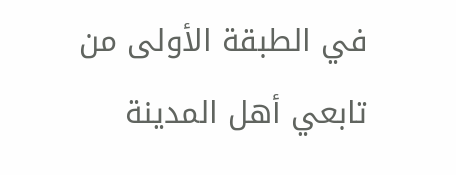في الطبقة الأولى من تابعي أهل المدينة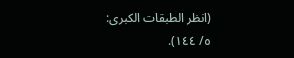(انظر الطبقات الكبرى:
٥/ ١٤٤).